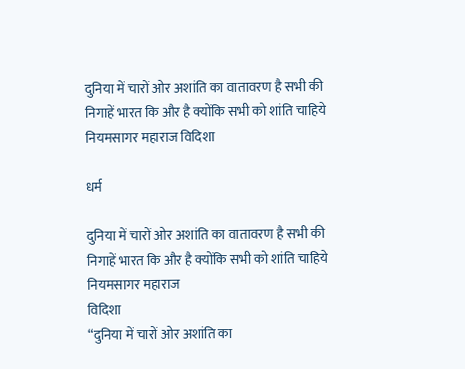दुनिया में चारों ओर अशांति का वातावरण है सभी की निगाहें भारत कि और है क्योंकि सभी को शांति चाहिये नियमसागर महाराज विदिशा

धर्म

दुनिया में चारों ओर अशांति का वातावरण है सभी की निगाहें भारत कि और है क्योंकि सभी को शांति चाहिये नियमसागर महाराज
विदिशा
“दुनिया में चारों ओर अशांति का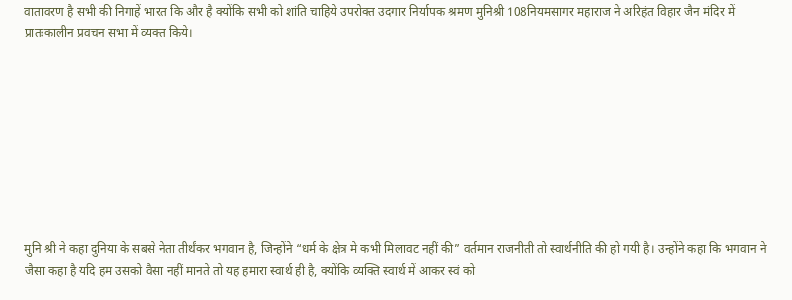वातावरण है सभी की निगाहें भारत कि और है क्योंकि सभी को शांति चाहिये उपरोक्त उदगार निर्यापक श्रमण मुनिश्री 108नियमसागर महाराज ने अरिहंत विहार जैन मंदिर में प्रातःकालीन प्रवचन सभा में व्यक्त किये।









मुनि श्री ने कहा दुनिया के सबसे नेता तीर्थंकर भगवान है, जिन्होंने “धर्म के क्षेत्र मे कभी मिलावट नहीं की” वर्तमान राजनीती तो स्वार्थनीति की हो गयी है। उन्होंने कहा कि भगवान ने जैसा कहा है यदि हम उसको वैसा नहीं मानते तो यह हमारा स्वार्थ ही है, क्योंकि व्यक्ति स्वार्थ में आकर स्वं को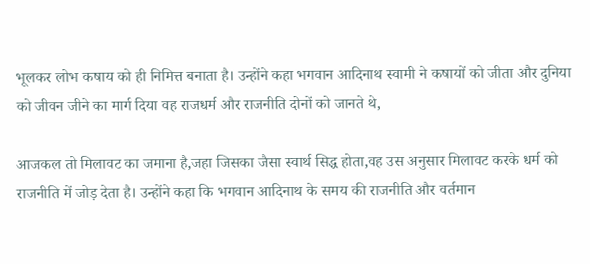भूलकर लोभ कषाय को ही निमित्त बनाता है। उन्होंने कहा भगवान आदिनाथ स्वामी ने कषायों को जीता और दुनिया को जीवन जीने का मार्ग दिया वह राजधर्म और राजनीति दोनों को जानते थे,

आजकल तो मिलावट का जमाना है,जहा जिसका जैसा स्वार्थ सिद्ध होता,वह उस अनुसार मिलावट करके धर्म को राजनीति में जोड़ देता है। उन्होंने कहा कि भगवान आदिनाथ के समय की राजनीति और वर्तमान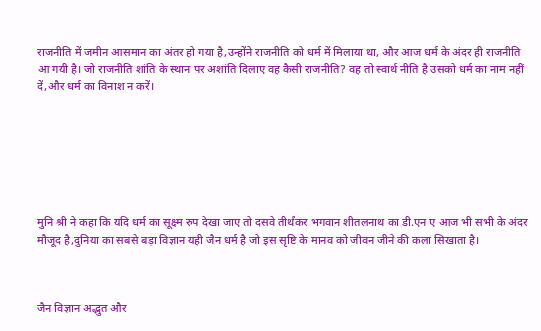राजनीति में जमीन आसमान का अंतर हो गया है,उन्होंने राजनीति को धर्म में मिलाया था, और आज धर्म के अंदर ही राजनीति आ गयी है। जो राजनीति शांति के स्थान पर अशांति दिलाए वह कैसी राजनीति? वह तो स्वार्थ नीति है उसको धर्म का नाम नहीं दें,और धर्म का विनाश न करें।







मुनि श्री ने कहा कि यदि धर्म का सूक्ष्म रुप देखा जाए तो दसवे तीर्थंकर भगवान शीतलनाथ का डी.एन ए आज भी सभी के अंदर मौजूद है,दुनिया का सबसे बड़ा विज्ञान यही जैन धर्म है जो इस सृष्टि के मानव को जीवन जीने की कला सिखाता है।



जैन विज्ञान अद्भुत और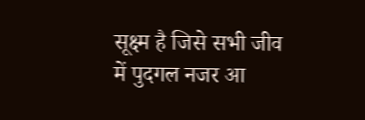सूक्ष्म है जिसे सभी जीव में पुदगल नजर आ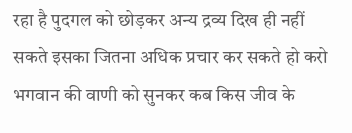रहा है पुदगल को छोड़कर अन्य द्रव्य दिख ही नहीं सकते इसका जितना अधिक प्रचार कर सकते हो करो भगवान की वाणी को सुनकर कब किस जीव के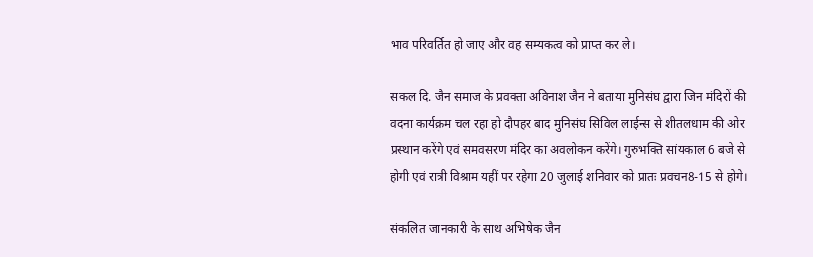भाव परिवर्तित हो जाए और वह सम्यकत्व को प्राप्त कर ले।

सकल दि. जैन समाज के प्रवक्ता अविनाश जैन ने बताया मुनिसंघ द्वारा जिन मंदिरों की वदना कार्यक्रम चल रहा हो दौपहर बाद मुनिसंघ सिविल लाईन्स से शीतलधाम की ओर प्रस्थान करेंगे एवं समवसरण मंदिर का अवलोकन करेंगे। गुरुभक्ति सांयकाल 6 बजे से होगी एवं रात्री विश्राम यहीं पर रहेगा 20 जुलाई शनिवार को प्रातः प्रवचन8-15 से होगे।

संकलित जानकारी के साथ अभिषेक जैन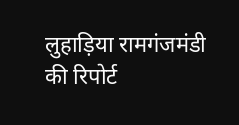लुहाड़िया रामगंजमंडी की रिपोर्ट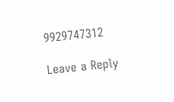9929747312

Leave a Reply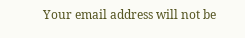Your email address will not be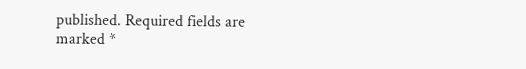published. Required fields are marked *